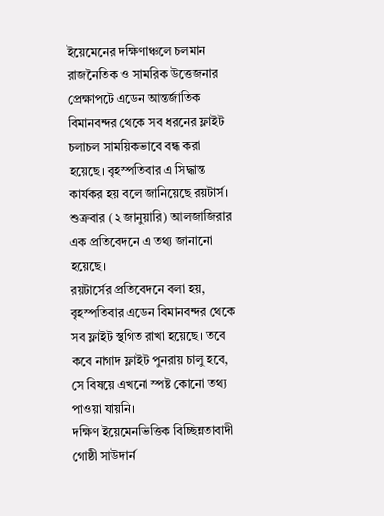ইয়েমেনের দক্ষিণাঞ্চলে চলমান রাজনৈতিক ও সামরিক উত্তেজনার প্রেক্ষাপটে এডেন আন্তর্জাতিক বিমানবন্দর থেকে সব ধরনের ফ্লাইট চলাচল সাময়িকভাবে বন্ধ করা হয়েছে। বৃহস্পতিবার এ সিদ্ধান্ত কার্যকর হয় বলে জানিয়েছে রয়টার্স।
শুক্রবার (২ জানুয়ারি) আলজাজিরার এক প্রতিবেদনে এ তথ্য জানানো হয়েছে।
রয়টার্সের প্রতিবেদনে বলা হয়, বৃহস্পতিবার এডেন বিমানবন্দর থেকে সব ফ্লাইট স্থগিত রাখা হয়েছে। তবে কবে নাগাদ ফ্লাইট পুনরায় চালু হবে, সে বিষয়ে এখনো স্পষ্ট কোনো তথ্য পাওয়া যায়নি।
দক্ষিণ ইয়েমেনভিত্তিক বিচ্ছিন্নতাবাদী গোষ্ঠী সাউদার্ন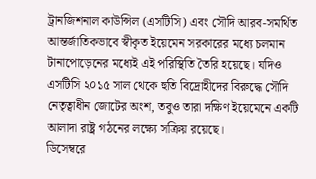ট্রানজিশনাল কাউন্সিল (এসটিসি) এবং সৌদি আরব-সমর্থিত আন্তর্জাতিকভাবে স্বীকৃত ইয়েমেন সরকারের মধ্যে চলমান টানাপোড়েনের মধ্যেই এই পরিস্থিতি তৈরি হয়েছে। যদিও এসটিসি ২০১৫ সাল থেকে হুতি বিদ্রোহীদের বিরুদ্ধে সৌদি নেতৃত্বাধীন জোটের অংশ, তবুও তারা দক্ষিণ ইয়েমেনে একটি আলাদা রাষ্ট্র গঠনের লক্ষ্যে সক্রিয় রয়েছে।
ডিসেম্বরে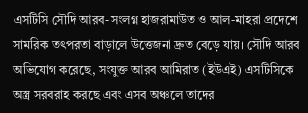এসটিসি সৌদি আরব-সংলগ্ন হাজরামাউত ও আল-মাহরা প্রদেশে সামরিক তৎপরতা বাড়ালে উত্তেজনা দ্রুত বেড়ে যায়। সৌদি আরব অভিযোগ করেছে, সংযুক্ত আরব আমিরাত (ইউএই) এসটিসিকে অস্ত্র সরবরাহ করছে এবং এসব অঞ্চলে তাদের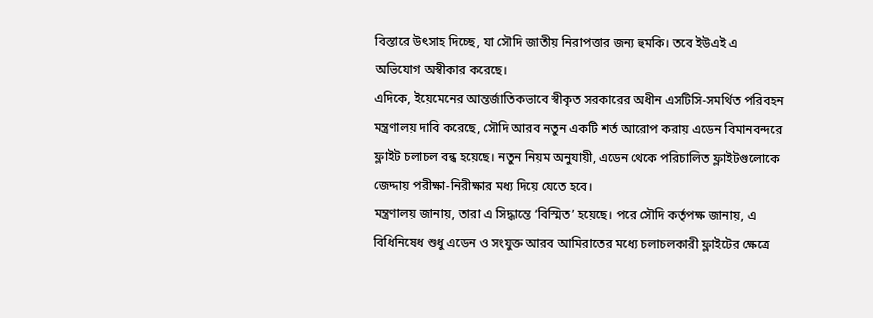বিস্তারে উৎসাহ দিচ্ছে, যা সৌদি জাতীয় নিরাপত্তার জন্য হুমকি। তবে ইউএই এ অভিযোগ অস্বীকার করেছে।
এদিকে, ইয়েমেনের আন্তর্জাতিকভাবে স্বীকৃত সরকারের অধীন এসটিসি-সমর্থিত পরিবহন মন্ত্রণালয় দাবি করেছে, সৌদি আরব নতুন একটি শর্ত আরোপ করায় এডেন বিমানবন্দরে ফ্লাইট চলাচল বন্ধ হয়েছে। নতুন নিয়ম অনুযায়ী, এডেন থেকে পরিচালিত ফ্লাইটগুলোকে জেদ্দায় পরীক্ষা-নিরীক্ষার মধ্য দিয়ে যেতে হবে।
মন্ত্রণালয় জানায়, তারা এ সিদ্ধান্তে ‘বিস্মিত’ হয়েছে। পরে সৌদি কর্তৃপক্ষ জানায়, এ বিধিনিষেধ শুধু এডেন ও সংযুক্ত আরব আমিরাতের মধ্যে চলাচলকারী ফ্লাইটের ক্ষেত্রে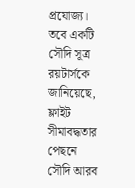প্রযোজ্য।
তবে একটি সৌদি সূত্র রয়টার্সকে জানিয়েছে, ফ্লাইট সীমাবদ্ধতার পেছনে সৌদি আরব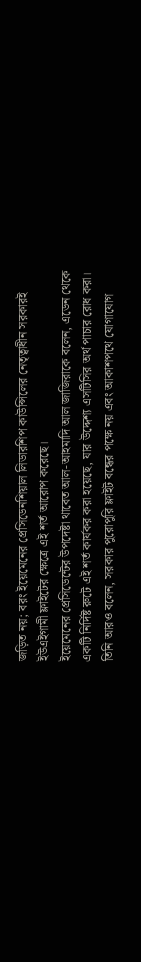জড়িত নয়; বরং ইয়েমেনের প্রেসিডেনশিয়াল লিডারশিপ কাউন্সিলের নেতৃত্বাধীন সরকারই ইউএইগামী ফ্লাইটের ক্ষেত্রে এই শর্ত আরোপ করেছে।
ইয়েমেনের প্রেসিডেন্টের উপদেষ্টা থাবেত আল-আহমাদি আল জাজিরাকে বলেন, এডেন থেকে একটি নির্দিষ্ট রুটে এই শর্ত কার্যকর করা হয়েছে, যার উদ্দেশ্য এসটিসির অর্থ পাচার রোধ করা। তিনি আরও বলেন, সরকার পুরোপুরি ফ্লাইট বন্ধের পক্ষে নয় এবং আকাশপথে যোগাযোগ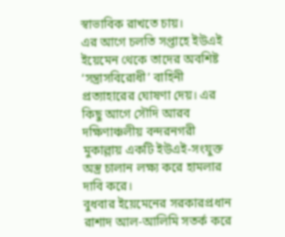স্বাভাবিক রাখতে চায়।
এর আগে চলতি সপ্তাহে ইউএই ইয়েমেন থেকে তাদের অবশিষ্ট ‘সন্ত্রাসবিরোধী’ বাহিনী প্রত্যাহারের ঘোষণা দেয়। এর কিছু আগে সৌদি আরব দক্ষিণাঞ্চলীয় বন্দরনগরী মুকাল্লায় একটি ইউএই-সংযুক্ত অস্ত্র চালান লক্ষ্য করে হামলার দাবি করে।
বুধবার ইয়েমেনের সরকারপ্রধান রাশাদ আল-আলিমি সতর্ক করে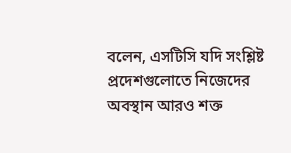বলেন, এসটিসি যদি সংশ্লিষ্ট প্রদেশগুলোতে নিজেদের অবস্থান আরও শক্ত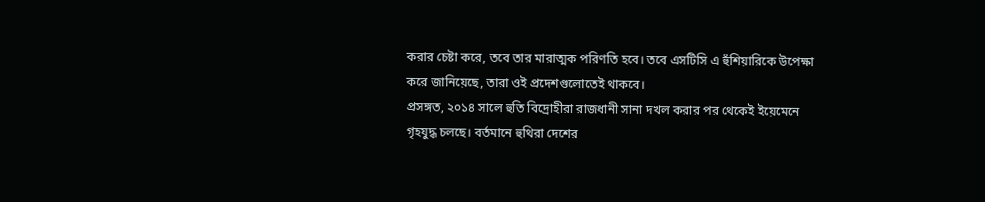করার চেষ্টা করে, তবে তার মারাত্মক পরিণতি হবে। তবে এসটিসি এ হুঁশিয়ারিকে উপেক্ষা করে জানিয়েছে, তারা ওই প্রদেশগুলোতেই থাকবে।
প্রসঙ্গত, ২০১৪ সালে হুতি বিদ্রোহীরা রাজধানী সানা দখল করার পর থেকেই ইয়েমেনে গৃহযুদ্ধ চলছে। বর্তমানে হুথিরা দেশের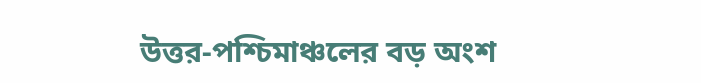উত্তর-পশ্চিমাঞ্চলের বড় অংশ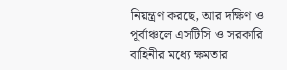নিয়ন্ত্রণ করছে, আর দক্ষিণ ও পূর্বাঞ্চলে এসটিসি ও সরকারি বাহিনীর মধ্যে ক্ষমতার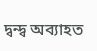দ্বন্দ্ব অব্যাহত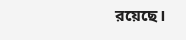রয়েছে।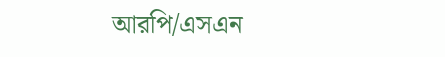আরপি/এসএন